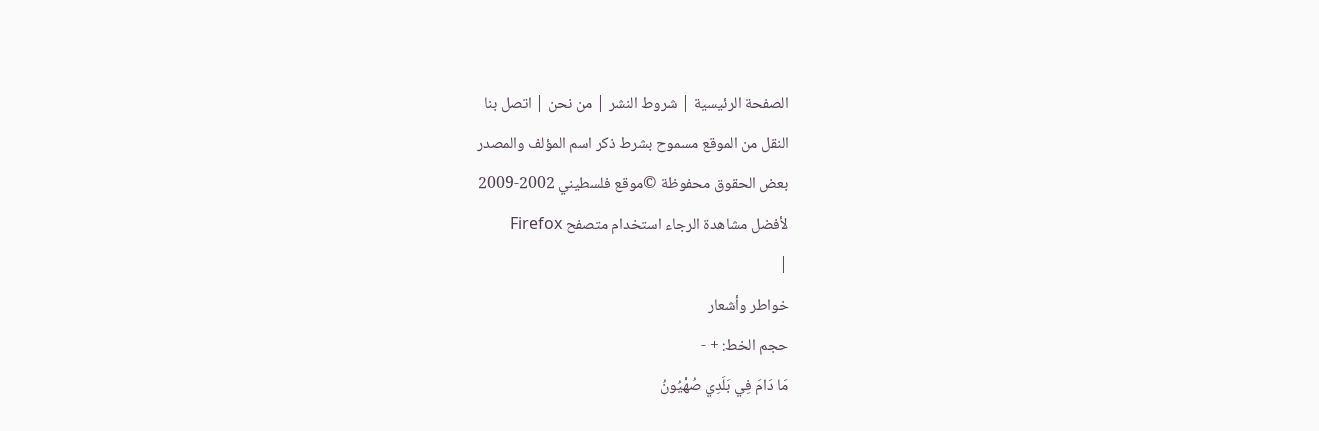الصفحة الرئيسية | شروط النشر | من نحن | اتصل بنا
النقل من الموقع مسموح بشرط ذكر اسم المؤلف والمصدر
بعض الحقوق محفوظة ©موقع فلسطيني 2002-2009
لأفضل مشاهدة الرجاء استخدام متصفح Firefox
|
خواطر وأشعار
حجم الخط: + -
مَا دَامَ فِي بَلَدِي صُهْيُونُ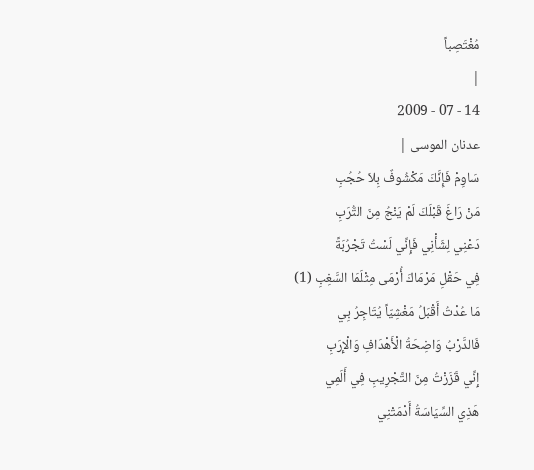مُغْتَصِباً
|
14 - 07 - 2009
عدنان الموسى |
سَاوِمْ فَإِنَّكَ مَكْشُوفٌ بِلاَ حُجُبِ
مَنْ رَاغَ قَبْلَكَ لَمْ يَنْجُ مِنَ التُّرَبِ
دَعْنِي لِشَأْنِي فَإِنِّي لَسْتُ تَجْرُبَةً
فِي حَقْلِ مَرْمَاكَ أُرْمَى مِثْلَمَا السَّغِبِ (1)
مَا عُدْتُ أَقْبَلُ مَغْشِيّاً يُتَاجِرُ بِي
فَالدَّرْبُ وَاضِحَةُ الْأَهْدَافِ وَالْإِرَبِ
إِنِّي قَزَزْتُ مِنَ التَّجْرِيبِ فِي أَلَمِي
هَذِي السِّيَاسَةُ أَدْمَتْنِي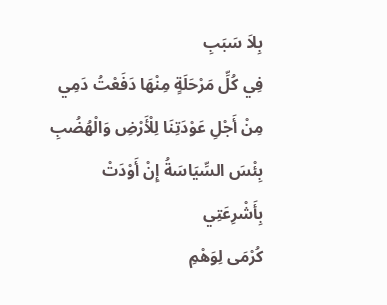بِلاَ سَبَبِ
فِي كُلِّ مَرْحَلَةٍ مِنْهَا دَفَعْتُ دَمِي
مِنْ أَجْلِ عَوْدَتِنَا لِلْأَرْضِ وَالْهُضُبِ
بِئْسَ السِّيَاسَةُ إِنْ أَوْدَتْ بِأَشْرِعَتِي
كُرْمَى لِوَهْمِ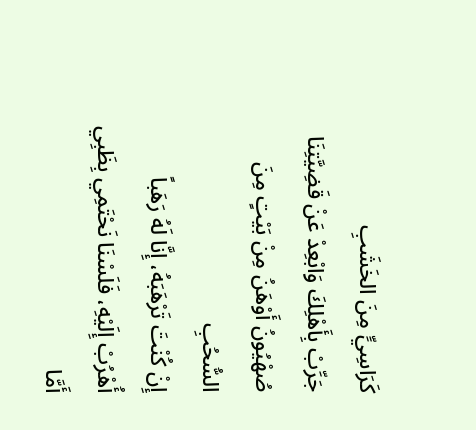كَرَاسِيٍّ مِنَ الخَشَبِ
جَرِّبْ بِأَهْلِكَ وَابْعِدْ عَنْ قَضِيَّتِنَا
صُهْيُونُ أَوْهَنُ مِنْ بَيْتٍ مِنَ السُّحُبِ
إِنْ كُنْتَ تَرْهَبَهُ، إِنَّا لَهُ رَهَباً
أُهْرُبْ إِلَيْهِ، فَلَسْنَا نَحْتَمِي بِظَبِي
أَمَّا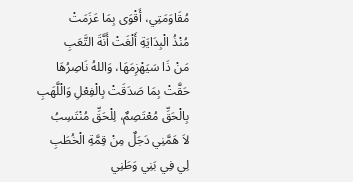مُقَاوَمَتِي، أَقْوَى بِمَا عَزَمَتْ
مُنْذُ الْبِدَايَةِ أَلْغَتْ أَنَّةَ التَّعَبِ
مَنْ ذَا سَيَهْزِمَهَا، وَاللهُ نَاصِرُهَا
حَقَّتْ بِمَا صَدَقَتْ بِالْفِعْلِ وَالْلَّهَبِ
بِالْحَقِّ مُعْتَصِمٌ، لِلْحَقِّ مُنْتَسِبُ
لاَ هَمَّنِي دَجَلٌ مِنْ قِمَّةِ الْخُطَبِ
لِي فِي بَنِي وَطَنِي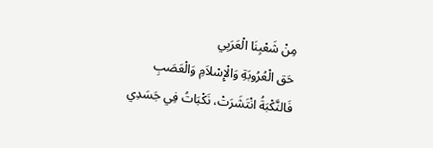مِنْ شَعْبِنَا الْعَرَبِي
حَق الْعُرُوبَةِ وَالْإِسْلاَمِ وَالْعَصَبِ
فَالنَّكْبَةُ انْتَشَرَتْ، نَكْبَاتُ فِي جَسَدِي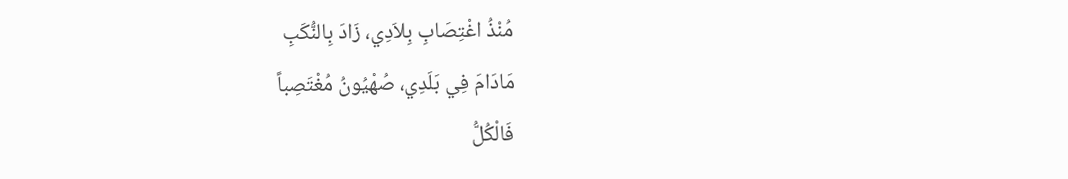مُنْذُ اغْتِصَابِ بِلاَدِي، زَادَ بِالنُّكَبِ
مَادَامَ فِي بَلَدِي، صُهْيُونُ مُغْتَصِباً
فَالْكُلُّ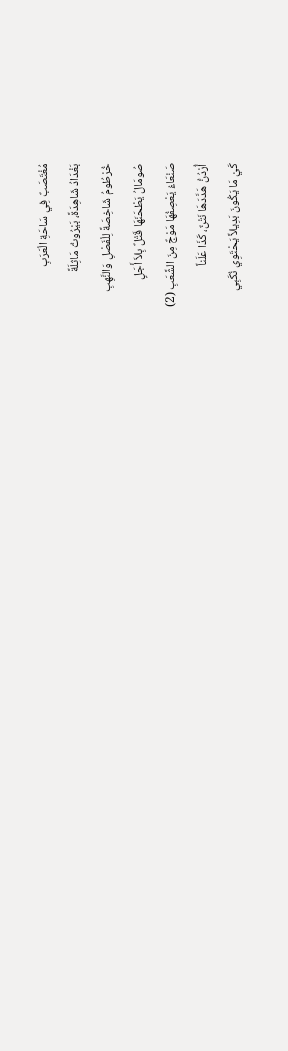مُغْتَصَبٌ فِي سَاحَةِ الْعَرَبِ
بَغْدَادُ شَاهِدَةً، بَيْرُوتُ مَاثِلَةً
خُرْطُومُ شَاخِصَةً لِلْفَصْلِ وَالنَّهِبِ
صُومَالُ يَطْحَنَهَا قَتْلٌ بِلاَ أَجَلٍ
صَنْعَاءُ يَعْصِفُهَا مَوْجٌ مِنَ الشَّعَبِ (2)
أُرْدُنُّ هَدَّدَهَا نَتْنٌ، كَذَا عَلَناً
كَيْ مَا يَكُونَ بَدِيلاً يَحْتَوِي نُكَبِي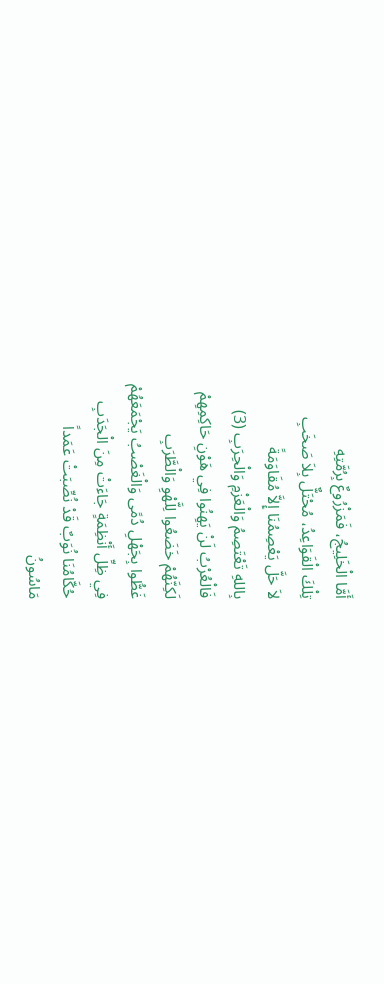أَمَّا الْخَلِيجُ، فَمَزْرُوعٌ بِرُمَّتِهِ
تِلْكَ الْقَوَاعِدُ، مُحْتَلٌّ بِلاَ صَخَبِ
لاَ حَلَّ يَعْصِمُنَا إِلاَّ مُقَاوَمَةً
بِاللهِ تَعْتَصِمُ وَالْعَزْمِ وَالْحِرَبِ (3)
فَالْعُرْبُ لَنْ يَهِنُوا فِي هَوْنِ حَاكِمِهِمْ
لَكِنَّهُمْ خَضَعُوا لِلَّهْوِ وَالْطَّرَبِ
غَطُّوا بِجَهْلِ دُمًى وَالْغَصْبُ يَجْمَعَهُمْ
فِي ظِلِّ أَنْظِمَةٍ جَاءَتْ مِنَ الْجَدَبِ
حُكَّامُنَا نُوَبٌ قَدْ نُصِّبَتْ عَمَداً
مَاسُونُ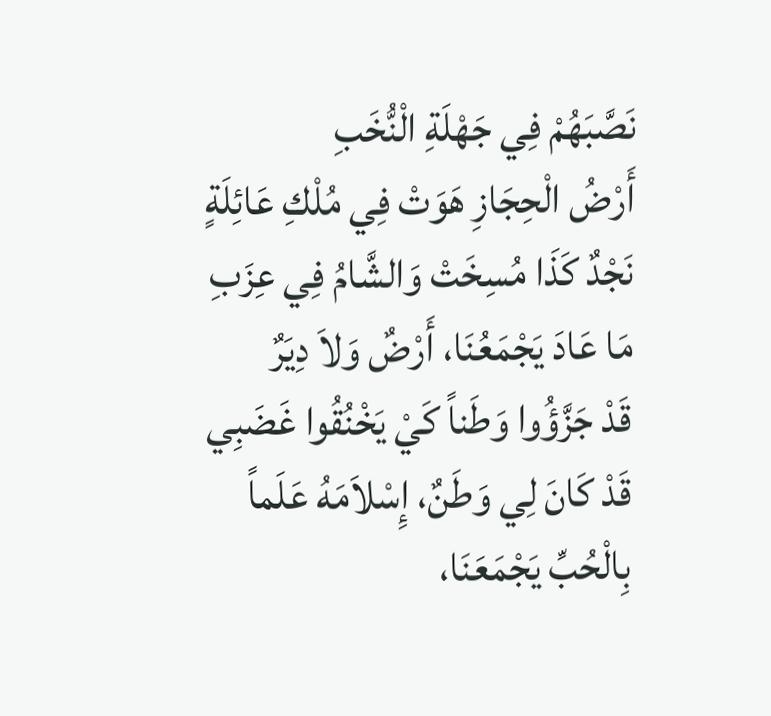نَصَّبَهُمْ فِي جَهْلَةِ الْنُّخَبِ
أَرْضُ الْحِجَازِ هَوَتْ فِي مُلْكِ عَائِلَةٍ
نَجْدٌ كَذَا مُسِخَتْ وَالشَّامُ فِي عِزَبِ
مَا عَادَ يَجْمَعُنَا، أَرْضٌ وَلاَ دِيَرٌ
قَدْ جَزَّؤُوا وَطَناً كَيْ يَخْنُقُوا غَضَبِي
قَدْ كَانَ لِي وَطَنٌ، إِسْلاَمَهُ عَلَماً
بِالْحُبِّ يَجْمَعَنَا،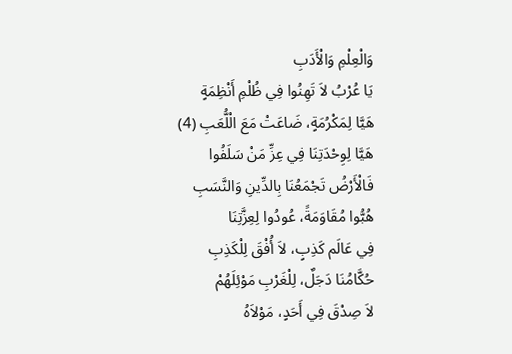وَالْعِلْمِ وَالْأَدَبِ
يَا عُرْبُ لاَ تَهِنُوا فِي ظُلْمِ أَنْظِمَةٍ
هَيَّا لِمَكْرُمَةٍ، ضَاعَتْ مَعَ الْلُّعَبِ (4)
هَيَّا لِوِحْدَتِنَا فِي عِزِّ مَنْ سَلَفُوا
فَالْأَرْضُ تَجْمَعُنَا بِالدِّينِ وَالنَّسَبِ
هُبُّوا مُقَاوَمَةً، عُودُوا لِعِزَّتِنَا
فِي عَالَم كَذِبٍ، لاَ أُفْقَ لِلْكَذِبِ
حُكَّامُنَا دَجَلٌ، لِلْغَرْبِ مَوْئِلَهُمْ
لاَ صِدْقَ فِي أَحَدٍ، مَوْلاَهُ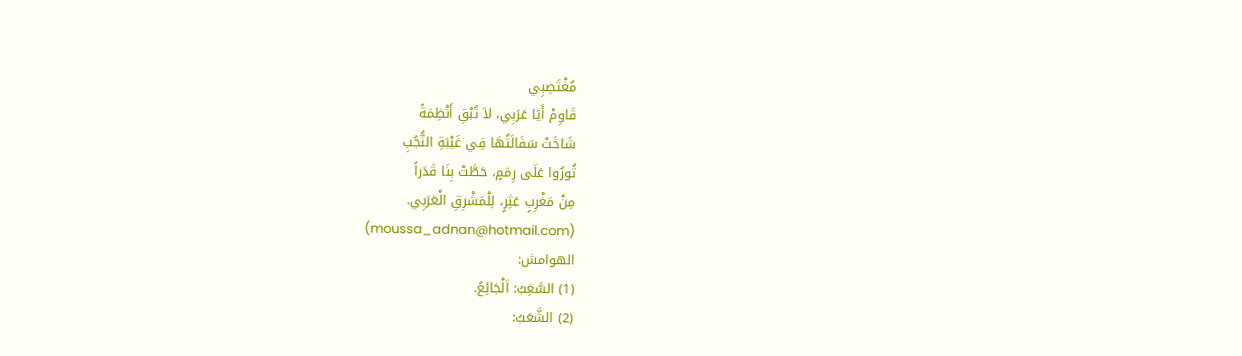مُغْتَصِبِي
قَاوِمْ أَيَا عَرَبِي، لاَ تُبْقِ أَنْظِمَةً
شَاخَتْ سَفَالَتُهَا فِي غَيْبَةِ النُّجُبِ
ثُورُوا عَلَى رِمَمٍ، حَطَّتْ بِنَا قَدَراً
مِنْ مَغْرِبٍ عَثِرٍ، لِلْمَشْرِقِ الْعَرَبِي.
(moussa_adnan@hotmail.com)
الهوامش:
(1) السَّغِبُ: اَلْجَائِعُ.
(2) الشَّعَبُ: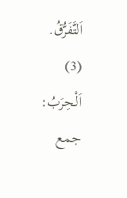اَلتَّفَرُّقُ.
(3) اَلْحِرَبُ: جمع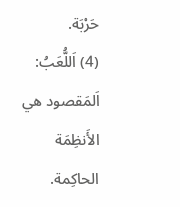حَرْبَة.
(4) اَللُّعَبُ: اَلمَقصود هي الأَنظِمَة الحاكِمة.